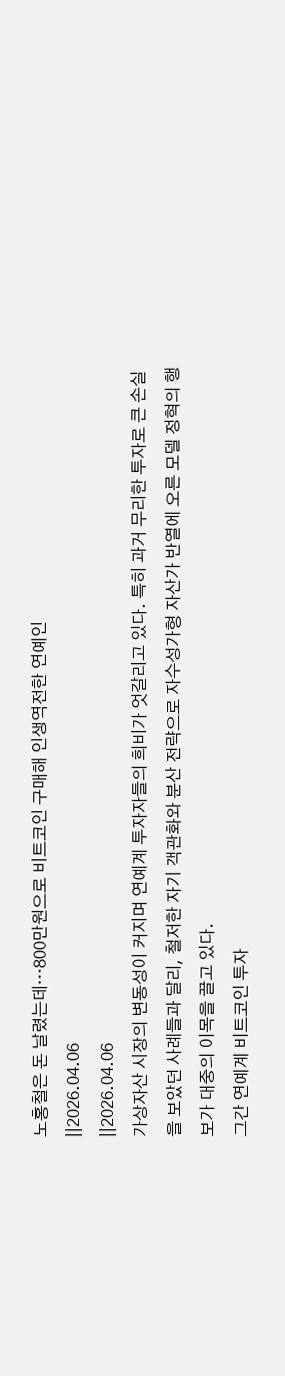노홍철은 돈 날렸는데…800만원으로 비트코인 구매해 인생역전한 연예인
||2026.04.06
||2026.04.06
가상자산 시장의 변동성이 커지며 연예계 투자자들의 희비가 엇갈리고 있다. 특히 과거 무리한 투자로 큰 손실을 보았던 사례들과 달리, 철저한 자기 객관화와 분산 전략으로 자수성가형 자산가 반열에 오른 모델 정혁의 행보가 대중의 이목을 끌고 있다.
그간 연예계 비트코인 투자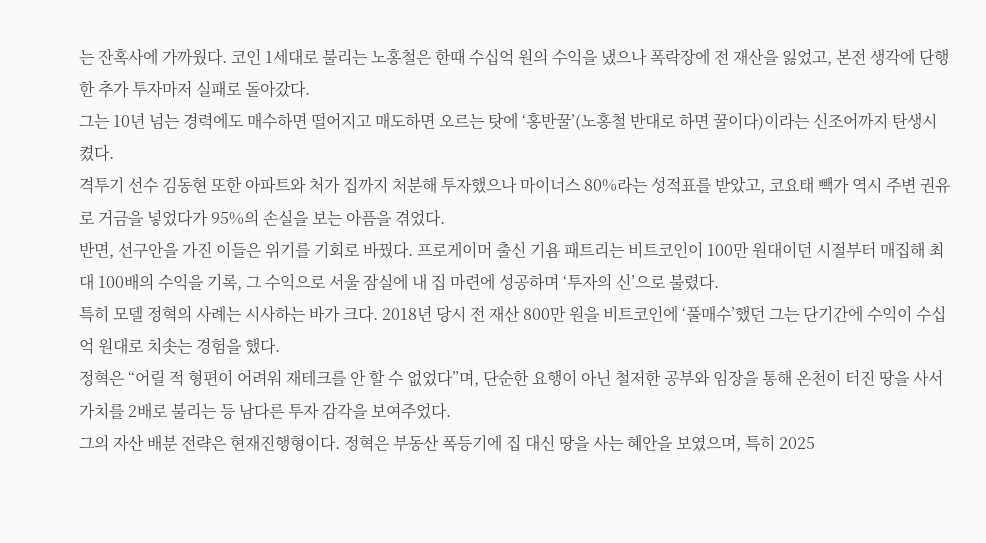는 잔혹사에 가까웠다. 코인 1세대로 불리는 노홍철은 한때 수십억 원의 수익을 냈으나 폭락장에 전 재산을 잃었고, 본전 생각에 단행한 추가 투자마저 실패로 돌아갔다.
그는 10년 넘는 경력에도 매수하면 떨어지고 매도하면 오르는 탓에 ‘홍반꿀’(노홍철 반대로 하면 꿀이다)이라는 신조어까지 탄생시켰다.
격투기 선수 김동현 또한 아파트와 처가 집까지 처분해 투자했으나 마이너스 80%라는 성적표를 받았고, 코요태 빽가 역시 주변 권유로 거금을 넣었다가 95%의 손실을 보는 아픔을 겪었다.
반면, 선구안을 가진 이들은 위기를 기회로 바꿨다. 프로게이머 출신 기욤 패트리는 비트코인이 100만 원대이던 시절부터 매집해 최대 100배의 수익을 기록, 그 수익으로 서울 잠실에 내 집 마련에 성공하며 ‘투자의 신’으로 불렸다.
특히 모델 정혁의 사례는 시사하는 바가 크다. 2018년 당시 전 재산 800만 원을 비트코인에 ‘풀매수’했던 그는 단기간에 수익이 수십억 원대로 치솟는 경험을 했다.
정혁은 “어릴 적 형편이 어려워 재테크를 안 할 수 없었다”며, 단순한 요행이 아닌 철저한 공부와 임장을 통해 온천이 터진 땅을 사서 가치를 2배로 불리는 등 남다른 투자 감각을 보여주었다.
그의 자산 배분 전략은 현재진행형이다. 정혁은 부동산 폭등기에 집 대신 땅을 사는 혜안을 보였으며, 특히 2025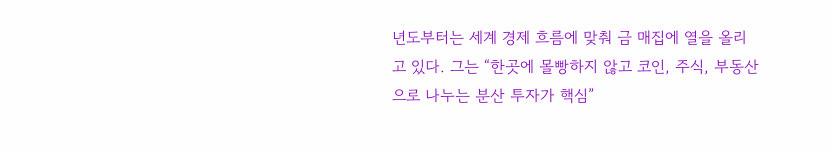년도부터는 세계 경제 흐름에 맞춰 금 매집에 열을 올리고 있다. 그는 “한곳에 몰빵하지 않고 코인, 주식, 부동산으로 나누는 분산 투자가 핵심”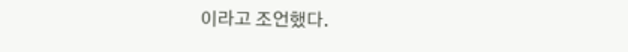이라고 조언했다.